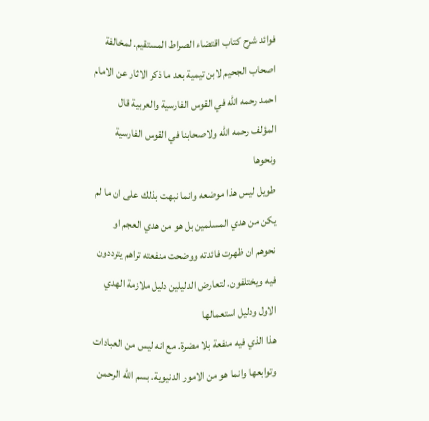فوائد شرح كتاب اقتضاء الصراط المستقيم. لمخالفة اصحاب الجحيم لابن تيمية بعد ما ذكر الاثار عن الامام احمد رحمه الله في القوس الفارسية والعربية قال المؤلف رحمه الله ولاصحابنا في القوس الفارسية ونحوها
طويل ليس هذا موضعه وانما نبهت بذلك على ان ما لم يكن من هدي المسلمين بل هو من هدي العجم او نحوهم ان ظهرت فائدته ووضحت منفعته تراهم يترددون فيه ويختلفون. لتعارض الدليلين دليل ملازمة الهدي الاول ودليل استعمالها
هذا الذي فيه منفعة بلا مضرة. مع انه ليس من العبادات وتوابعها وانما هو من الامور الدنيوية. بسم الله الرحمن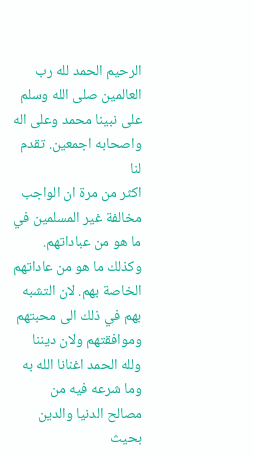الرحيم الحمد لله رب العالمين صلى الله وسلم على نبينا محمد وعلى اله واصحابه اجمعين. تقدم لنا
اكثر من مرة ان الواجب مخالفة غير المسلمين في ما هو من عباداتهم. وكذلك ما هو من عاداتهم الخاصة بهم. لان التشبه بهم في ذلك الى محبتهم وموافقتهم ولان ديننا ولله الحمد اغنانا الله به وما شرعه فيه من مصالح الدنيا والدين بحيث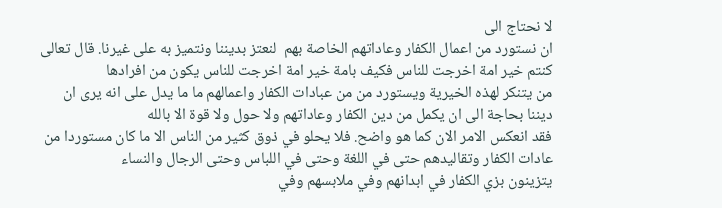لا نحتاج الى
ان نستورد من اعمال الكفار وعاداتهم الخاصة بهم  لنعتز بديننا ونتميز به على غيرنا. قال تعالى كنتم خير امة اخرجت للناس فكيف بامة خير امة اخرجت للناس يكون من افرادها
من يتنكر لهذه الخيرية ويستورد من من عبادات الكفار واعمالهم ما ما يدل على انه يرى ان ديننا بحاجة الى ان يكمل من دين الكفار وعاداتهم ولا حول ولا قوة الا بالله
فقد انعكس الامر الان كما هو واضح. فلا يحلو في ذوق كثير من الناس الا ما كان مستوردا من عادات الكفار وتقاليدهم حتى في اللغة وحتى في اللباس وحتى الرجال والنساء
يتزينون بزي الكفار في ابدانهم وفي ملابسهم وفي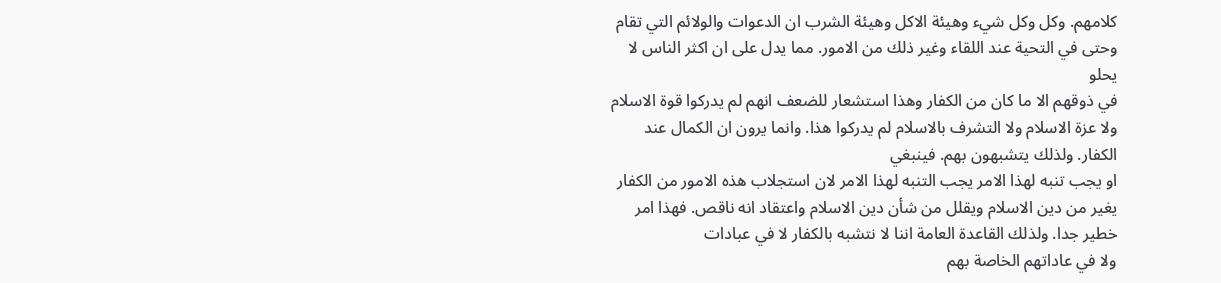كلامهم. وكل وكل شيء وهيئة الاكل وهيئة الشرب ان الدعوات والولائم التي تقام وحتى في التحية عند اللقاء وغير ذلك من الامور. مما يدل على ان اكثر الناس لا يحلو
في ذوقهم الا ما كان من الكفار وهذا استشعار للضعف انهم لم يدركوا قوة الاسلام ولا عزة الاسلام ولا التشرف بالاسلام لم يدركوا هذا. وانما يرون ان الكمال عند الكفار. ولذلك يتشبهون بهم. فينبغي
او يجب تنبه لهذا الامر يجب التنبه لهذا الامر لان استجلاب هذه الامور من الكفار يغير من دين الاسلام ويقلل من شأن دين الاسلام واعتقاد انه ناقص. فهذا امر خطير جدا. ولذلك القاعدة العامة اننا لا نتشبه بالكفار لا في عبادات
ولا في عاداتهم الخاصة بهم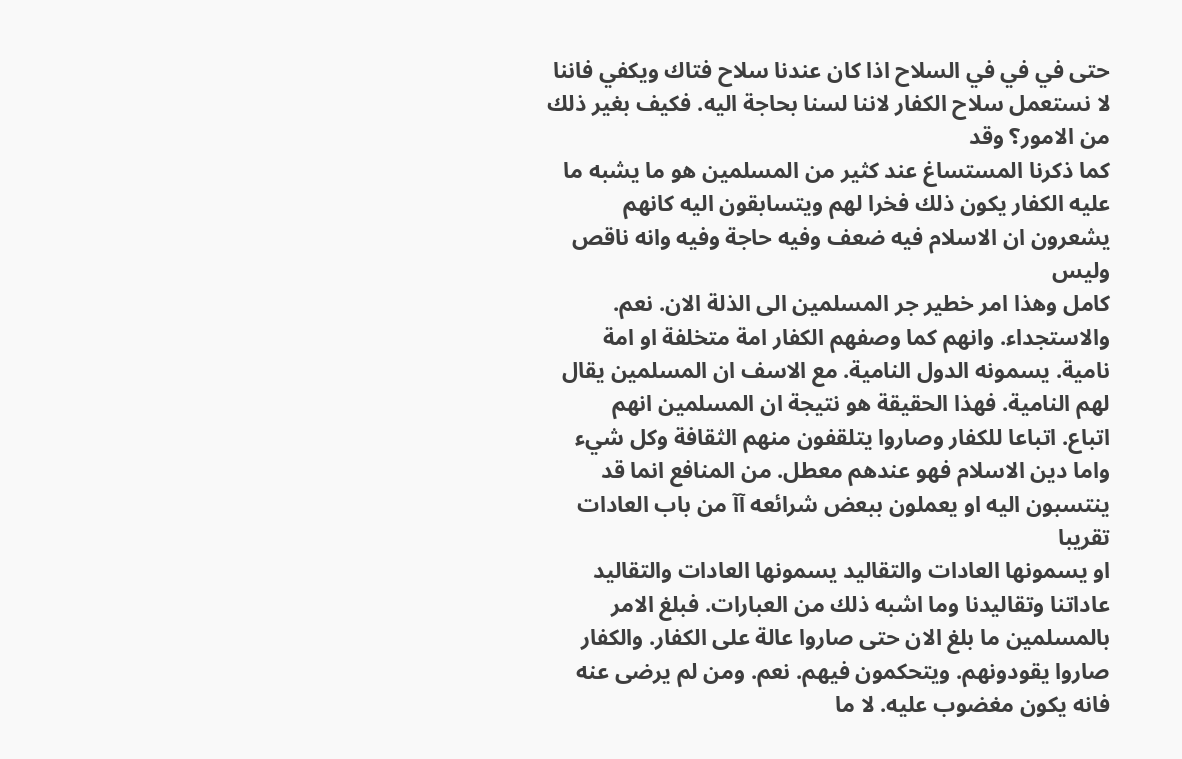حتى في في في السلاح اذا كان عندنا سلاح فتاك ويكفي فاننا لا نستعمل سلاح الكفار لاننا لسنا بحاجة اليه. فكيف بغير ذلك من الامور؟ وقد
كما ذكرنا المستساغ عند كثير من المسلمين هو ما يشبه ما عليه الكفار يكون ذلك فخرا لهم ويتسابقون اليه كانهم يشعرون ان الاسلام فيه ضعف وفيه حاجة وفيه وانه ناقص وليس
كامل وهذا امر خطير جر المسلمين الى الذلة الان. نعم. والاستجداء. وانهم كما وصفهم الكفار امة متخلفة او امة نامية. يسمونه الدول النامية. مع الاسف ان المسلمين يقال لهم النامية. فهذا الحقيقة هو نتيجة ان المسلمين انهم
اتباع. اتباعا للكفار وصاروا يتلقفون منهم الثقافة وكل شيء واما دين الاسلام فهو عندهم معطل. من المنافع انما قد ينتسبون اليه او يعملون ببعض شرائعه آآ من باب العادات تقريبا
او يسمونها العادات والتقاليد يسمونها العادات والتقاليد عاداتنا وتقاليدنا وما اشبه ذلك من العبارات. فبلغ الامر بالمسلمين ما بلغ الان حتى صاروا عالة على الكفار. والكفار صاروا يقودونهم. ويتحكمون فيهم. نعم. ومن لم يرضى عنه
فانه يكون مغضوب عليه. لا ما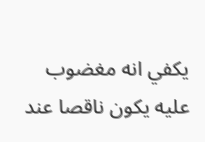يكفي انه مغضوب عليه يكون ناقصا عند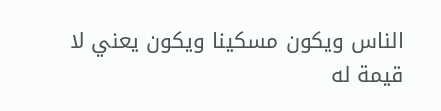الناس ويكون مسكينا ويكون يعني لا قيمة له